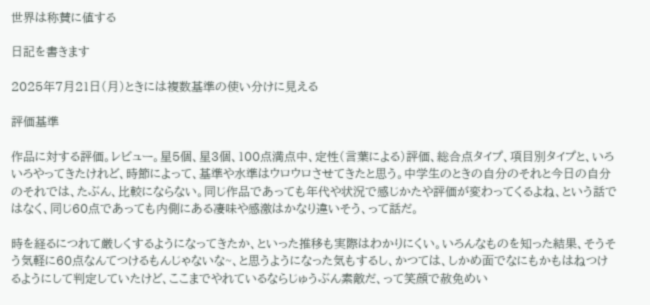世界は称賛に値する

日記を書きます

2025年7月21日(月)ときには複数基準の使い分けに見える

評価基準

作品に対する評価。レビュー。星5個、星3個、100点満点中、定性(言葉による)評価、総合点タイプ、項目別タイプと、いろいろやってきたけれど、時節によって、基準や水準はウロウロさせてきたと思う。中学生のときの自分のそれと今日の自分のそれでは、たぶん、比較にならない。同じ作品であっても年代や状況で感じかたや評価が変わってくるよね、という話ではなく、同じ60点であっても内側にある凄味や感激はかなり違いそう、って話だ。

時を経るにつれて厳しくするようになってきたか、といった推移も実際はわかりにくい。いろんなものを知った結果、そうそう気軽に60点なんてつけるもんじゃないな~、と思うようになった気もするし、かつては、しかめ面でなにもかもはねつけるようにして判定していたけど、ここまでやれているならじゅうぶん素敵だ、って笑顔で赦免めい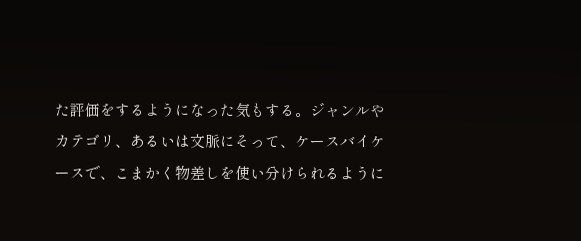た評価をするようになった気もする。ジャンルやカテゴリ、あるいは文脈にそって、ケースバイケースで、こまかく物差しを使い分けられるように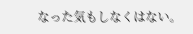なった気もしなくはない。